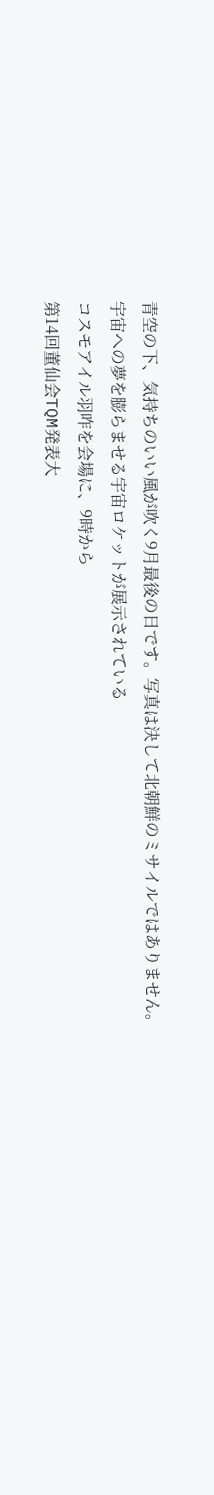青空の下、気持ちのいい風が吹く9月最後の日です。写真は決して北朝鮮のミサイルではありません。宇宙への夢を膨らませる宇宙ロケットが展示されている
コスモアイル羽咋を会場に、9時から
第14回董仙会TQM発表大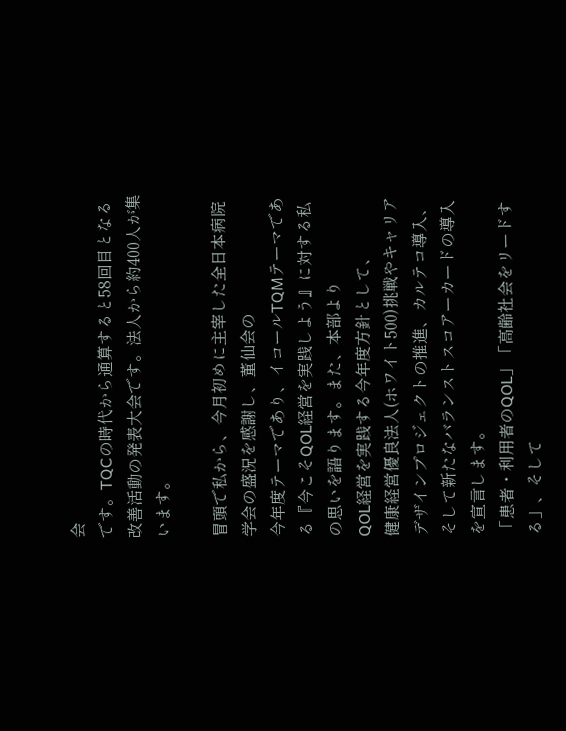会
です。TQCの時代から通算すると58回目となる改善活動の発表大会です。法人から約400人が集います。

冒頭で私から、今月初めに主宰した全日本病院学会の盛況を感謝し、董仙会の
今年度テーマであり、イコールTQMテーマである『今こそQOL経営を実践しよう』に対する私の思いを語ります。また、本部より
QOL経営を実践する今年度方針として、
健康経営優良法人(ホワイト500)挑戦やキャリアデザインプロジェクトの推進、カルテコ導入、そして新たなバランストスコアーカードの導入を宣言します。
「患者・利用者のQOL」「高齢社会をリードする」、そして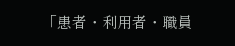「患者・利用者・職員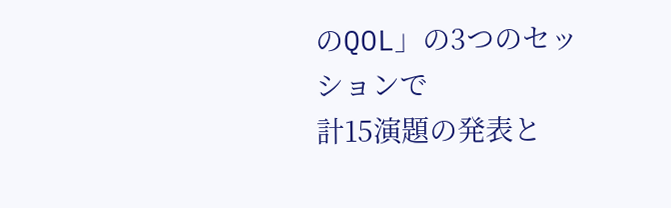のQOL」の3つのセッションで
計15演題の発表と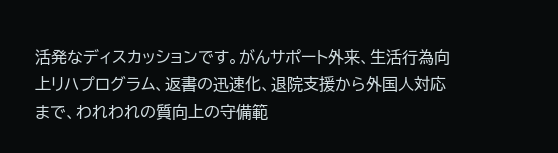活発なディスカッションです。がんサポート外来、生活行為向上リハプログラム、返書の迅速化、退院支援から外国人対応まで、われわれの質向上の守備範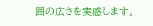囲の広さを実感します。